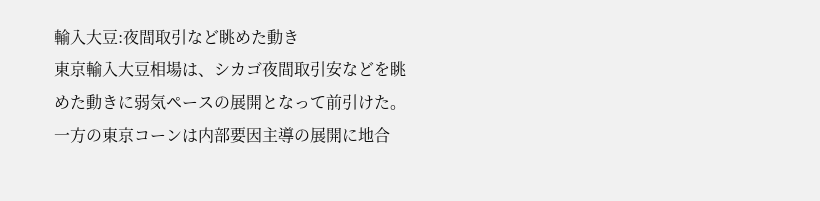輸入大豆:夜間取引など眺めた動き
東京輸入大豆相場は、シカゴ夜間取引安などを眺めた動きに弱気ペースの展開となって前引けた。一方の東京コーンは内部要因主導の展開に地合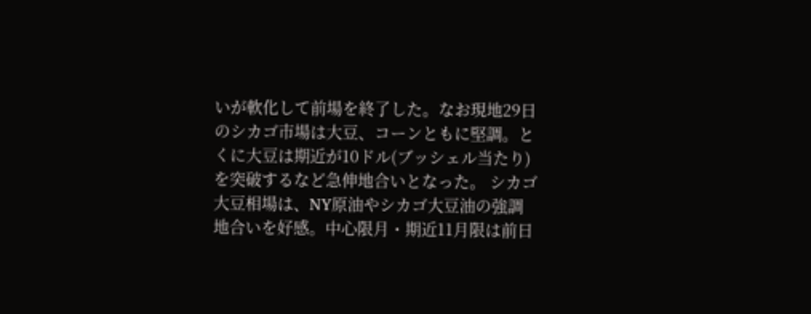いが軟化して前場を終了した。なお現地29日のシカゴ市場は大豆、コーンともに堅調。とくに大豆は期近が10ドル(ブッシェル当たり)を突破するなど急伸地合いとなった。 シカゴ大豆相場は、NY原油やシカゴ大豆油の強調地合いを好感。中心限月・期近11月限は前日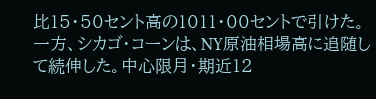比15・50セント高の1011・00セントで引けた。 一方、シカゴ・コーンは、NY原油相場高に追随して続伸した。中心限月・期近12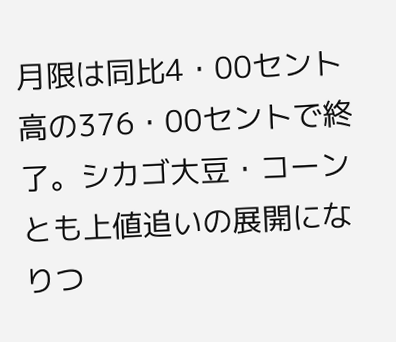月限は同比4・00セント高の376・00セントで終了。シカゴ大豆・コーンとも上値追いの展開になりつ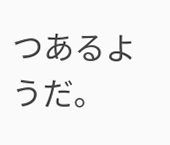つあるようだ。